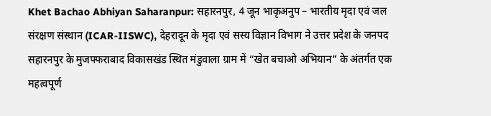Khet Bachao Abhiyan Saharanpur: सहारनपुर, 4 जून भाकृअनुप – भारतीय मृदा एवं जल संरक्षण संस्थान (ICAR-IISWC), देहरादून के मृदा एवं सस्य विज्ञान विभाग ने उत्तर प्रदेश के जनपद सहारनपुर के मुजफ्फराबाद विकासखंड स्थित मंडुवाला ग्राम में “खेत बचाओ अभियान” के अंतर्गत एक महत्वपूर्ण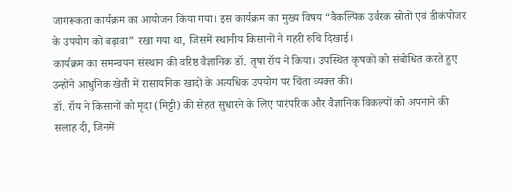जागरूकता कार्यक्रम का आयोजन किया गया। इस कार्यक्रम का मुख्य विषय “वैकल्पिक उर्वरक स्रोतों एवं डीकंपोजर के उपयोग को बढ़ावा” रखा गया था, जिसमें स्थानीय किसानों ने गहरी रुचि दिखाई।
कार्यक्रम का समन्वयन संस्थान की वरिष्ठ वैज्ञानिक डॉ. तृषा रॉय ने किया। उपस्थित कृषकों को संबोधित करते हुए उन्होंने आधुनिक खेती में रासायनिक खादों के अत्यधिक उपयोग पर चिंता व्यक्त की।
डॉ. रॉय ने किसानों को मृदा (मिट्टी) की सेहत सुधारने के लिए पारंपरिक और वैज्ञानिक विकल्पों को अपनाने की सलाह दी, जिनमें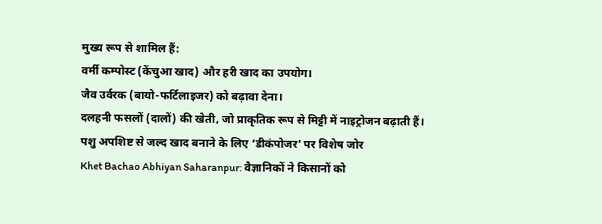मुख्य रूप से शामिल हैं:
वर्मी कम्पोस्ट (केंचुआ खाद) और हरी खाद का उपयोग।
जैव उर्वरक (बायो-फर्टिलाइजर) को बढ़ावा देना।
दलहनी फसलों (दालों) की खेती, जो प्राकृतिक रूप से मिट्टी में नाइट्रोजन बढ़ाती हैं।
पशु अपशिष्ट से जल्द खाद बनाने के लिए ‘डीकंपोजर’ पर विशेष जोर
Khet Bachao Abhiyan Saharanpur: वैज्ञानिकों ने किसानों को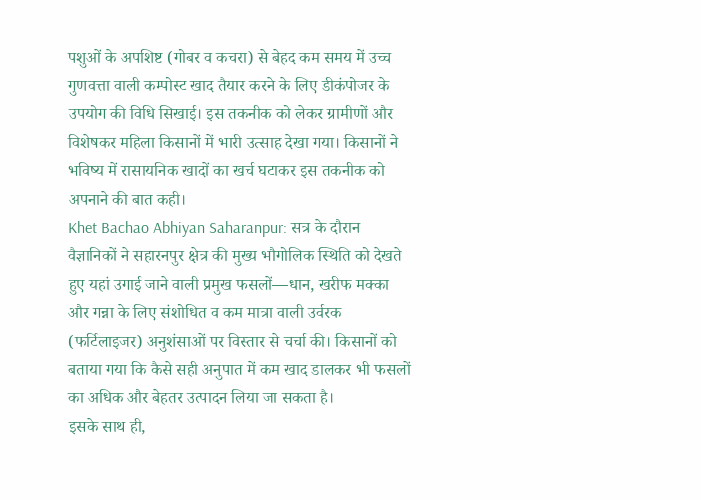पशुओं के अपशिष्ट (गोबर व कचरा) से बेहद कम समय में उच्च गुणवत्ता वाली कम्पोस्ट खाद तैयार करने के लिए डीकंपोजर के उपयोग की विधि सिखाई। इस तकनीक को लेकर ग्रामीणों और विशेषकर महिला किसानों में भारी उत्साह देखा गया। किसानों ने भविष्य में रासायनिक खादों का खर्च घटाकर इस तकनीक को अपनाने की बात कही।
Khet Bachao Abhiyan Saharanpur: सत्र के दौरान वैज्ञानिकों ने सहारनपुर क्षेत्र की मुख्य भौगोलिक स्थिति को देखते हुए यहां उगाई जाने वाली प्रमुख फसलों—धान, खरीफ मक्का और गन्ना के लिए संशोधित व कम मात्रा वाली उर्वरक (फर्टिलाइजर) अनुशंसाओं पर विस्तार से चर्चा की। किसानों को बताया गया कि कैसे सही अनुपात में कम खाद डालकर भी फसलों का अधिक और बेहतर उत्पादन लिया जा सकता है।
इसके साथ ही,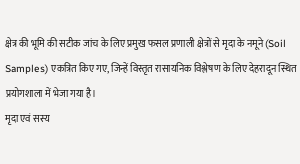क्षेत्र की भूमि की सटीक जांच के लिए प्रमुख फसल प्रणाली क्षेत्रों से मृदा के नमूने (Soil Samples) एकत्रित किए गए, जिन्हें विस्तृत रासायनिक विश्लेषण के लिए देहरादून स्थित प्रयोगशाला में भेजा गया है।
मृदा एवं सस्य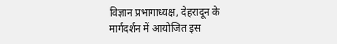विज्ञान प्रभागाध्यक्ष, देहरादून के मार्गदर्शन में आयोजित इस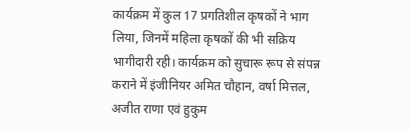कार्यक्रम में कुल 17 प्रगतिशील कृषकों ने भाग लिया, जिनमें महिला कृषकों की भी सक्रिय भागीदारी रही। कार्यक्रम को सुचारू रूप से संपन्न कराने में इंजीनियर अमित चौहान, वर्षा मित्तल, अजीत राणा एवं हुकुम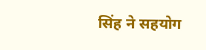सिंह ने सहयोग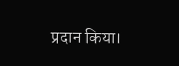प्रदान किया।